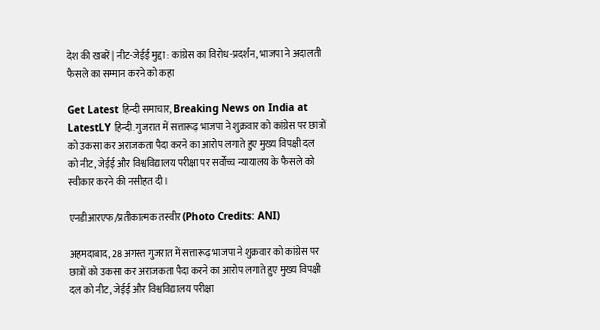देश की खबरें | नीट-जेईई मुद्दा : कांग्रेस का विरोध-प्रदर्शन, भाजपा ने अदालती फैसले का सम्मान करने को कहा

Get Latest हिन्दी समाचार, Breaking News on India at LatestLY हिन्दी. गुजरात में सत्तारूढ़ भाजपा ने शुक्रवार को कांग्रेस पर छात्रों को उकसा कर अराजकता पैदा करने का आरोप लगाते हुए मुख्य विपक्षी दल को नीट, जेईई और विश्वविद्यालय परीक्षा पर सर्वोच्च न्यायालय के फैसले को स्वीकार करने की नसीहत दी।

एनडीआरएफ/प्रतीकात्मक तस्वीर (Photo Credits: ANI)

अहमदाबाद, 28 अगस्त गुजरात में सत्तारूढ़ भाजपा ने शुक्रवार को कांग्रेस पर छात्रों को उकसा कर अराजकता पैदा करने का आरोप लगाते हुए मुख्य विपक्षी दल को नीट, जेईई और विश्वविद्यालय परीक्षा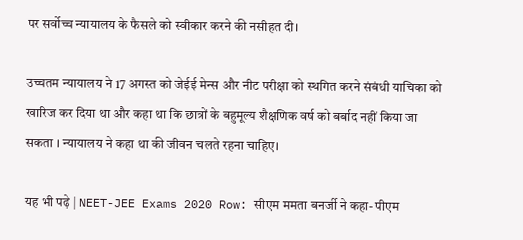पर सर्वोच्च न्यायालय के फैसले को स्वीकार करने की नसीहत दी।

उच्चतम न्यायालय ने 17 अगस्त को जेईई मेन्स और नीट परीक्षा को स्थगित करने संबंधी याचिका को खारिज कर दिया था और कहा था कि छात्रों के बहुमूल्य शैक्षणिक वर्ष को बर्बाद नहीं किया जा सकता । न्यायालय ने कहा था की जीवन चलते रहना चाहिए।

यह भी पढ़े | NEET-JEE Exams 2020 Row: सीएम ममता बनर्जी ने कहा- पीएम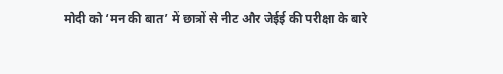मोदी को ‘मन की बात’ में छात्रों से नीट और जेईई की परीक्षा के बारे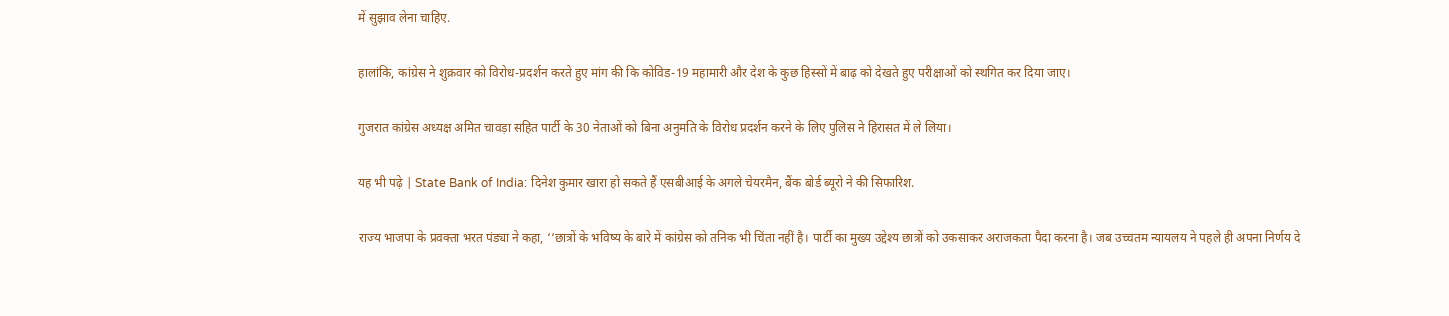में सुझाव लेना चाहिए.

हालांकि, कांग्रेस ने शुक्रवार को विरोध-प्रदर्शन करते हुए मांग की कि कोविड-19 महामारी और देश के कुछ हिस्सों में बाढ़ को देखते हुए परीक्षाओं को स्थगित कर दिया जाए।

गुजरात कांग्रेस अध्यक्ष अमित चावड़ा सहित पार्टी के 30 नेताओं को बिना अनुमति के विरोध प्रदर्शन करने के लिए पुलिस ने हिरासत में ले लिया।

यह भी पढ़े | State Bank of India: दिनेश कुमार खारा हो सकते हैं एसबीआई के अगले चेयरमैन, बैंक बोर्ड ब्यूरो ने की सिफारिश.

राज्य भाजपा के प्रवक्ता भरत पंड्या ने कहा, ‘‘छात्रों के भविष्य के बारे में कांग्रेस को तनिक भी चिंता नहीं है। पार्टी का मुख्य उद्देश्य छात्रों को उकसाकर अराजकता पैदा करना है। जब उच्चतम न्यायलय ने पहले ही अपना निर्णय दे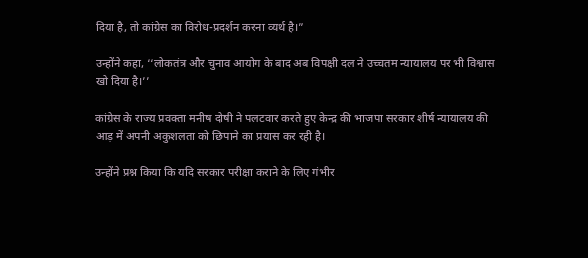दिया है, तो कांग्रेस का विरोध-प्रदर्शन करना व्यर्थ है।”

उन्होंने कहा, ‘‘लोकतंत्र और चुनाव आयोग के बाद अब विपक्षी दल ने उच्चतम न्यायालय पर भी विश्वास खो दिया है।’’

कांग्रेस के राज्य प्रवक्ता मनीष दोषी ने पलटवार करते हुए केन्द्र की भाजपा सरकार शीर्ष न्यायालय की आड़ में अपनी अकुशलता को छिपाने का प्रयास कर रही है।

उन्होंने प्रश्न किया कि यदि सरकार परीक्षा कराने के लिए गंभीर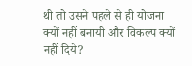थी तो उसने पहले से ही योजना क्यों नहीं बनायी और विकल्प क्यों नहीं दिये?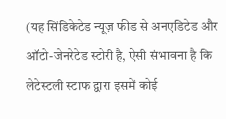(यह सिंडिकेटेड न्यूज़ फीड से अनएडिटेड और ऑटो-जेनरेटेड स्टोरी है, ऐसी संभावना है कि लेटेस्टली स्टाफ द्वारा इसमें कोई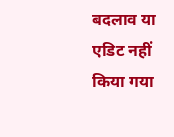बदलाव या एडिट नहीं किया गया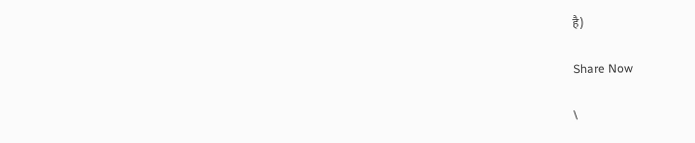है)

Share Now

\